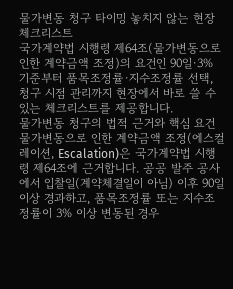물가변동 청구 타이밍 놓치지 않는 현장 체크리스트
국가계약법 시행령 제64조(물가변동으로 인한 계약금액 조정)의 요건인 90일·3% 기준부터 품목조정률·지수조정률 선택, 청구 시점 관리까지 현장에서 바로 쓸 수 있는 체크리스트를 제공합니다.
물가변동 청구의 법적 근거와 핵심 요건
물가변동으로 인한 계약금액 조정(에스컬레이션, Escalation)은 국가계약법 시행령 제64조에 근거합니다. 공공 발주 공사에서 입찰일(계약체결일이 아님) 이후 90일 이상 경과하고, 품목조정률 또는 지수조정률이 3% 이상 변동된 경우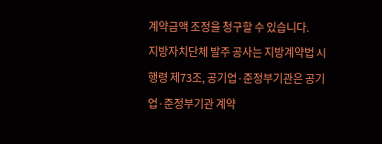계약금액 조정을 청구할 수 있습니다.
지방자치단체 발주 공사는 지방계약법 시행령 제73조, 공기업·준정부기관은 공기업·준정부기관 계약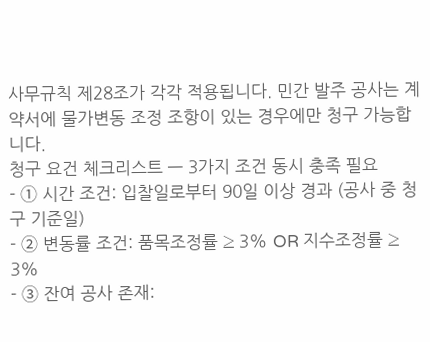사무규칙 제28조가 각각 적용됩니다. 민간 발주 공사는 계약서에 물가변동 조정 조항이 있는 경우에만 청구 가능합니다.
청구 요건 체크리스트 — 3가지 조건 동시 충족 필요
- ① 시간 조건: 입찰일로부터 90일 이상 경과 (공사 중 청구 기준일)
- ② 변동률 조건: 품목조정률 ≥ 3% OR 지수조정률 ≥ 3%
- ③ 잔여 공사 존재: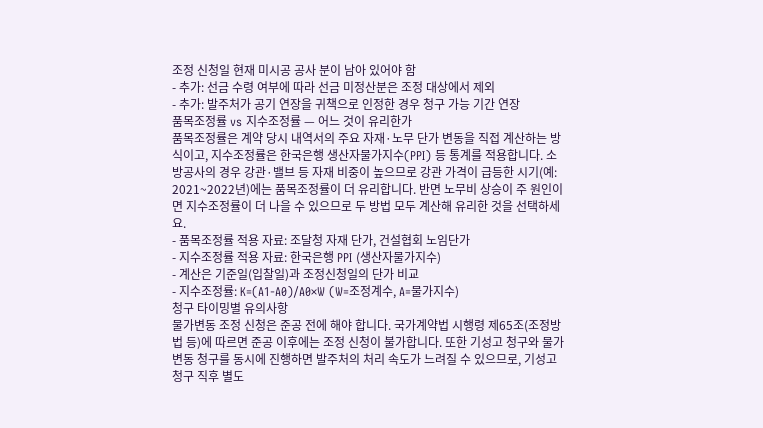조정 신청일 현재 미시공 공사 분이 남아 있어야 함
- 추가: 선금 수령 여부에 따라 선금 미정산분은 조정 대상에서 제외
- 추가: 발주처가 공기 연장을 귀책으로 인정한 경우 청구 가능 기간 연장
품목조정률 vs 지수조정률 — 어느 것이 유리한가
품목조정률은 계약 당시 내역서의 주요 자재·노무 단가 변동을 직접 계산하는 방식이고, 지수조정률은 한국은행 생산자물가지수(PPI) 등 통계를 적용합니다. 소방공사의 경우 강관·밸브 등 자재 비중이 높으므로 강관 가격이 급등한 시기(예: 2021~2022년)에는 품목조정률이 더 유리합니다. 반면 노무비 상승이 주 원인이면 지수조정률이 더 나을 수 있으므로 두 방법 모두 계산해 유리한 것을 선택하세요.
- 품목조정률 적용 자료: 조달청 자재 단가, 건설협회 노임단가
- 지수조정률 적용 자료: 한국은행 PPI (생산자물가지수)
- 계산은 기준일(입찰일)과 조정신청일의 단가 비교
- 지수조정률: K=(A1-A0)/A0×W (W=조정계수, A=물가지수)
청구 타이밍별 유의사항
물가변동 조정 신청은 준공 전에 해야 합니다. 국가계약법 시행령 제65조(조정방법 등)에 따르면 준공 이후에는 조정 신청이 불가합니다. 또한 기성고 청구와 물가변동 청구를 동시에 진행하면 발주처의 처리 속도가 느려질 수 있으므로, 기성고 청구 직후 별도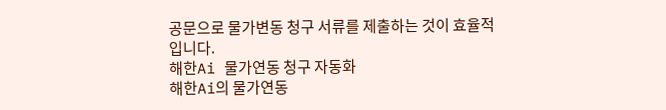공문으로 물가변동 청구 서류를 제출하는 것이 효율적입니다.
해한Ai 물가연동 청구 자동화
해한Ai의 물가연동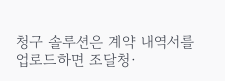청구 솔루션은 계약 내역서를 업로드하면 조달청·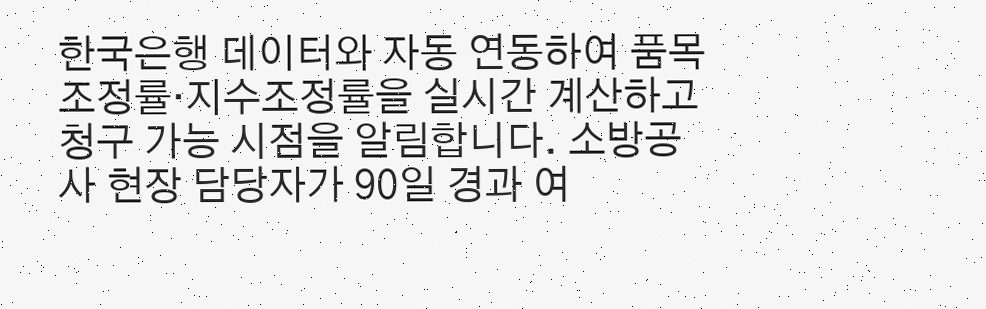한국은행 데이터와 자동 연동하여 품목조정률·지수조정률을 실시간 계산하고 청구 가능 시점을 알림합니다. 소방공사 현장 담당자가 90일 경과 여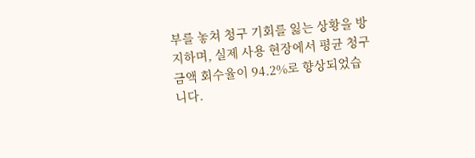부를 놓쳐 청구 기회를 잃는 상황을 방지하며, 실제 사용 현장에서 평균 청구금액 회수율이 94.2%로 향상되었습니다.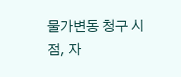물가변동 청구 시점, 자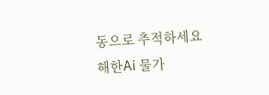동으로 추적하세요
해한Ai 물가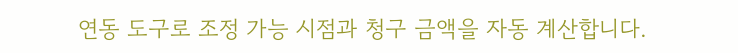연동 도구로 조정 가능 시점과 청구 금액을 자동 계산합니다.